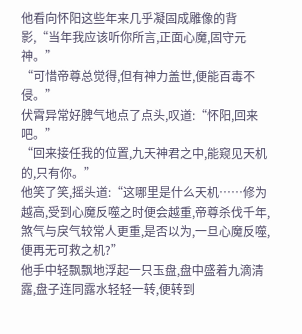他看向怀阳这些年来几乎凝固成雕像的背影,“当年我应该听你所言,正面心魔,固守元神。”
“可惜帝尊总觉得,但有神力盖世,便能百毒不侵。”
伏霄异常好脾气地点了点头,叹道:“怀阳,回来吧。”
“回来接任我的位置,九天神君之中,能窥见天机的,只有你。”
他笑了笑,摇头道:“这哪里是什么天机……修为越高,受到心魔反噬之时便会越重,帝尊杀伐千年,煞气与戾气较常人更重,是否以为,一旦心魔反噬,便再无可救之机?”
他手中轻飘飘地浮起一只玉盘,盘中盛着九滴清露,盘子连同露水轻轻一转,便转到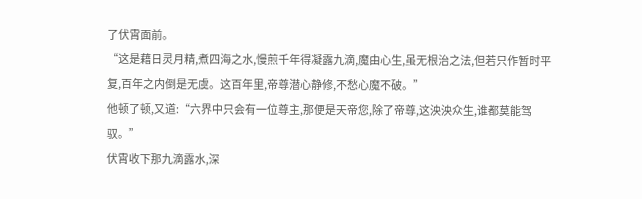了伏霄面前。
“这是藉日灵月精,煮四海之水,慢煎千年得凝露九滴,魔由心生,虽无根治之法,但若只作暂时平复,百年之内倒是无虞。这百年里,帝尊潜心静修,不愁心魔不破。”
他顿了顿,又道:“六界中只会有一位尊主,那便是天帝您,除了帝尊,这泱泱众生,谁都莫能驾驭。”
伏霄收下那九滴露水,深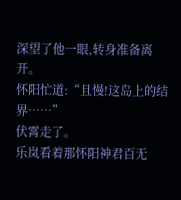深望了他一眼,转身准备离开。
怀阳忙道:“且慢!这岛上的结界……”
伏霄走了。
乐岚看着那怀阳神君百无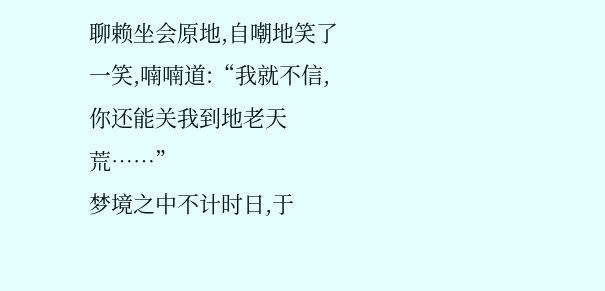聊赖坐会原地,自嘲地笑了一笑,喃喃道:“我就不信,你还能关我到地老天荒……”
梦境之中不计时日,于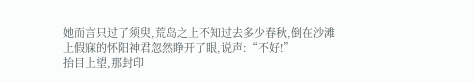她而言只过了须臾,荒岛之上不知过去多少春秋,倒在沙滩上假寐的怀阳神君忽然睁开了眼,说声:“不好!”
抬目上望,那封印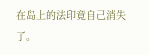在岛上的法印竟自己消失了。